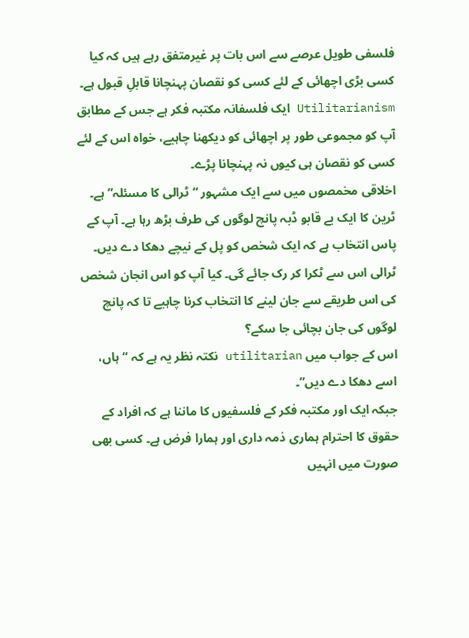فلسفی طویل عرصے سے اس بات پر غیرمتفق رہے ہیں کہ کیا کسی بڑی اچھائی کے لئے کسی کو نقصان پہنچانا قابلِ قبول ہے۔ Utilitarianism ایک فلسفانہ مکتبہ فکر ہے جس کے مطابق آپ کو مجموعی طور پر اچھائی کو دیکھنا چاہیے، خواہ اس کے لئے کسی کو نقصان ہی کیوں نہ پہنچانا پڑے۔
اخلاقی مخمصوں میں سے ایک مشہور “ٹرالی کا مسئلہ” ہے۔ ٹرین کا ایک بے قابو ڈبہ پانچ لوگوں کی طرف بڑھ رہا ہے۔ آپ کے پاس انتخاب ہے کہ ایک شخص کو پل کے نیچے دھکا دے دیں۔ ٹرالی اس سے ٹکرا کر رک جائے گی۔ کیا آپ کو اس انجان شخص کی اس طریقے سے جان لینے کا انتخاب کرنا چاہیے تا کہ پانچ لوگوں کی جان بچائی جا سکے؟
اس کے جواب میں utilitarian نکتہ نظر یہ ہے کہ “ہاں، اسے دھکا دے دیں”۔
جبکہ ایک اور مکتبہ فکر کے فلسفیوں کا ماننا ہے کہ افراد کے حقوق کا احترام ہماری ذمہ داری اور ہمارا فرض ہے۔ کسی بھی صورت میں انہیں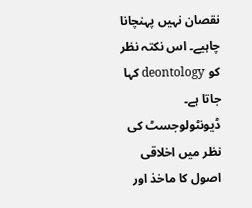نقصان نہیں پہنچانا چاہیے۔ اس نکتہ نظر کو deontology کہا جاتا ہے۔ ڈیونٹولوجسٹ کی نظر میں اخلاقی اصول کا ماخذ اور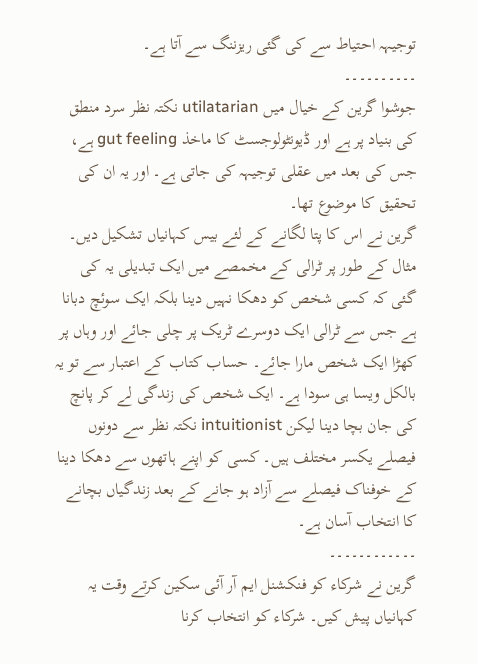توجیہہ احتیاط سے کی گئی ریزننگ سے آتا ہے۔
۔۔۔۔۔۔۔۔۔۔
جوشوا گرین کے خیال میں utilatarian نکتہ نظر سرد منطق کی بنیاد پر ہے اور ڈیونٹولوجسٹ کا ماخذ gut feeling ہے، جس کی بعد میں عقلی توجیہہ کی جاتی ہے۔ اور یہ ان کی تحقیق کا موضوع تھا۔
گرین نے اس کا پتا لگانے کے لئے بیس کہانیاں تشکیل دیں۔ مثال کے طور پر ٹرالی کے مخمصے میں ایک تبدیلی یہ کی گئی کہ کسی شخص کو دھکا نہیں دینا بلکہ ایک سوئچ دبانا ہے جس سے ٹرالی ایک دوسرے ٹریک پر چلی جائے اور وہاں پر کھڑا ایک شخص مارا جائے۔ حساب کتاب کے اعتبار سے تو یہ بالکل ویسا ہی سودا ہے۔ ایک شخص کی زندگی لے کر پانچ کی جان بچا دینا لیکن intuitionist نکتہ نظر سے دونوں فیصلے یکسر مختلف ہیں۔ کسی کو اپنے ہاتھوں سے دھکا دینا کے خوفناک فیصلے سے آزاد ہو جانے کے بعد زندگیاں بچانے کا انتخاب آسان ہے۔
۔۔۔۔۔۔۔۔۔۔۔۔
گرین نے شرکاء کو فنکشنل ایم آر آئی سکین کرتے وقت یہ کہانیاں پیش کیں۔ شرکاء کو انتخاب کرنا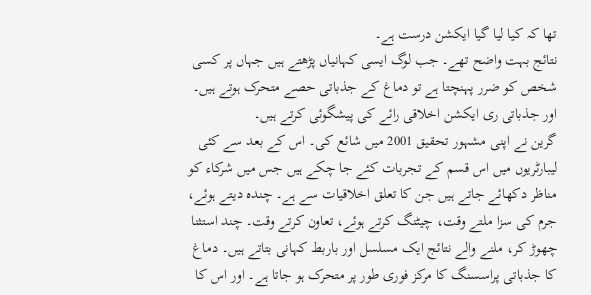تھا کہ کیا لیا گیا ایکشن درست ہے۔
نتائج بہت واضح تھے۔ جب لوگ ایسی کہانیاں پڑھتے ہیں جہاں پر کسی شخص کو ضرر پہنچتا ہے تو دماغ کے جذباتی حصے متحرک ہوتے ہیں۔ اور جذباتی ری ایکشن اخلاقی رائے کی پیشگوئی کرتے ہیں۔
گرین نے اپنی مشہور تحقیق 2001 میں شائع کی۔ اس کے بعد سے کئی لیبارٹریوں میں اس قسم کے تجربات کئے جا چکے ہیں جس میں شرکاء کو مناظر دکھائے جاتے ہیں جن کا تعلق اخلاقیات سے ہے۔ چندہ دیتے ہوئے، جرم کی سزا ملتے وقت، چیٹنگ کرتے ہوئے، تعاون کرتے وقت۔ چند استثنا چھوڑ کر، ملنے والے نتائج ایک مسلسل اور باربط کہانی بتاتے ہیں۔ دماغ کا جذباتی پراسسنگ کا مرکز فوری طور پر متحرک ہو جاتا ہے۔ اور اس کا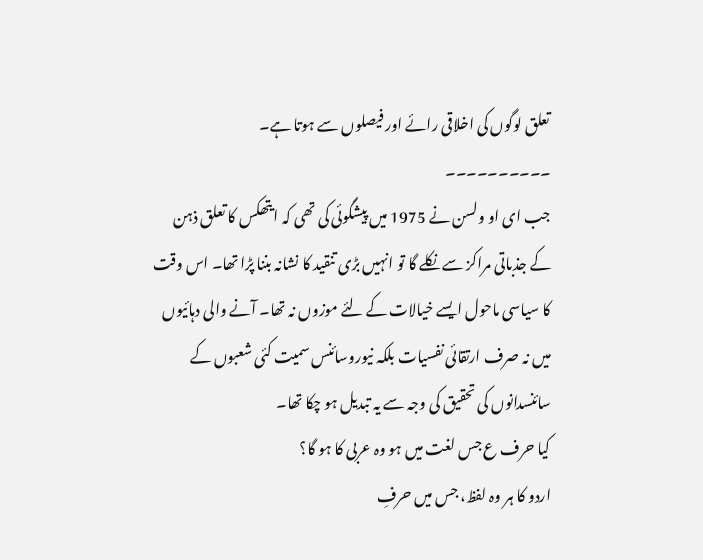تعلق لوگوں کی اخلاقی رائے اور فیصلوں سے ہوتا ہے۔
۔۔۔۔۔۔۔۔۔۔
جب ای او ولسن نے 1975 میں پیشگوئی کی تھی کہ ایتھکس کا تعلق ذہن کے جذباتی مراکز سے نکلے گا تو انہیں بڑی تنقید کا نشانہ بننا پڑا تھا۔ اس وقت کا سیاسی ماحول ایسے خیالات کے لئے موزوں نہ تھا۔ آنے والی دہائیوں میں نہ صرف ارتقائی نفسیات بلکہ نیوروسائنس سمیت کئی شعبوں کے سائنسدانوں کی تحقیق کی وجہ سے یہ تبدیل ہو چکا تھا۔
کیا حرف ع جس لغت میں ہو وہ عربی کا ہو گا؟
اردو کا ہر وہ لفظ، جس میں حرفِ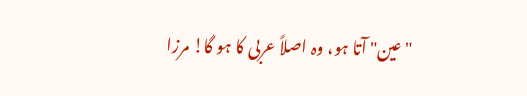"عین" آتا ہو، وہ اصلاً عربی کا ہو گا! مرزا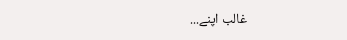غالب اپنے...